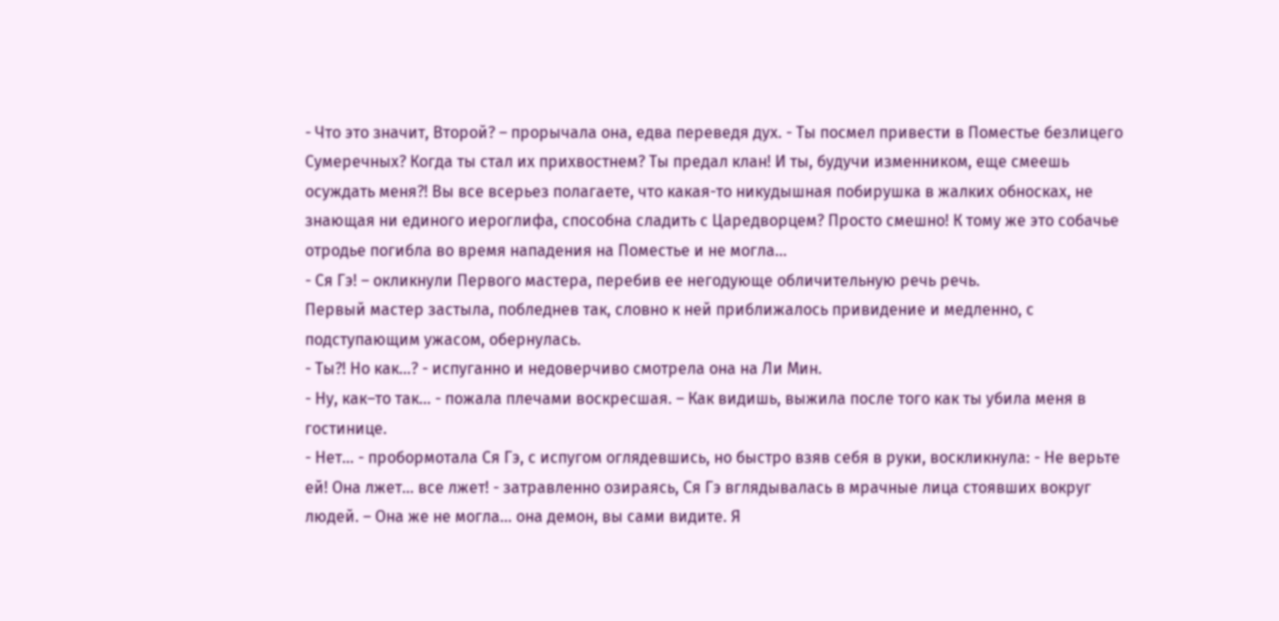- Что это значит, Второй? – прорычала она, едва переведя дух. - Ты посмел привести в Поместье безлицего Сумеречных? Когда ты стал их прихвостнем? Ты предал клан! И ты, будучи изменником, еще смеешь осуждать меня?! Вы все всерьез полагаете, что какая-то никудышная побирушка в жалких обносках, не знающая ни единого иероглифа, способна сладить с Царедворцем? Просто смешно! К тому же это собачье отродье погибла во время нападения на Поместье и не могла…
- Ся Гэ! – окликнули Первого мастера, перебив ее негодующе обличительную речь речь.
Первый мастер застыла, побледнев так, словно к ней приближалось привидение и медленно, с подступающим ужасом, обернулась.
- Ты?! Но как…? - испуганно и недоверчиво смотрела она на Ли Мин.
- Ну, как–то так… - пожала плечами воскресшая. – Как видишь, выжила после того как ты убила меня в гостинице.
- Нет… - пробормотала Ся Гэ, с испугом оглядевшись, но быстро взяв себя в руки, воскликнула: - Не верьте ей! Она лжет… все лжет! - затравленно озираясь, Ся Гэ вглядывалась в мрачные лица стоявших вокруг людей. – Она же не могла… она демон, вы сами видите. Я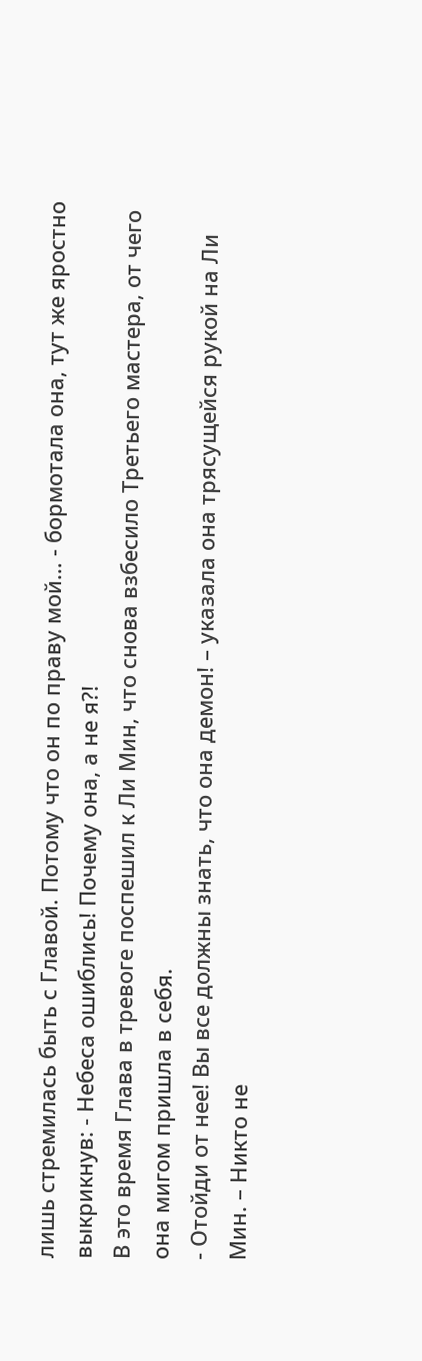лишь стремилась быть с Главой. Потому что он по праву мой… - бормотала она, тут же яростно выкрикнув: - Небеса ошиблись! Почему она, а не я?!
В это время Глава в тревоге поспешил к Ли Мин, что снова взбесило Третьего мастера, от чего она мигом пришла в себя.
- Отойди от нее! Вы все должны знать, что она демон! – указала она трясущейся рукой на Ли Мин. – Никто не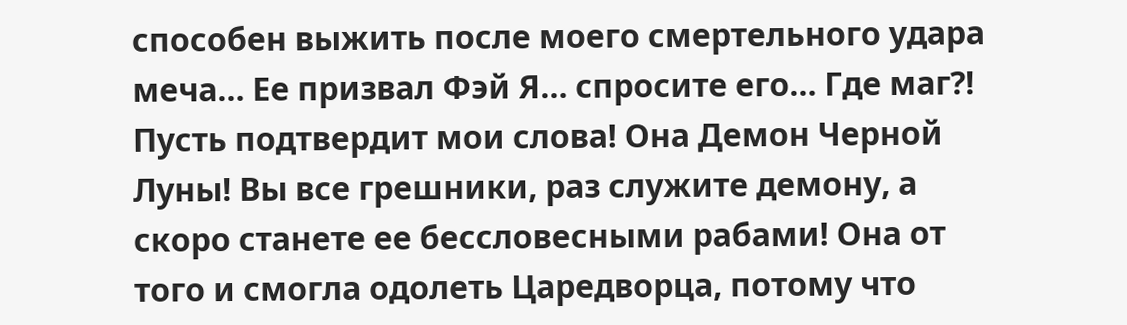способен выжить после моего смертельного удара меча… Ее призвал Фэй Я… спросите его… Где маг?! Пусть подтвердит мои слова! Она Демон Черной Луны! Вы все грешники, раз служите демону, а скоро станете ее бессловесными рабами! Она от того и смогла одолеть Царедворца, потому что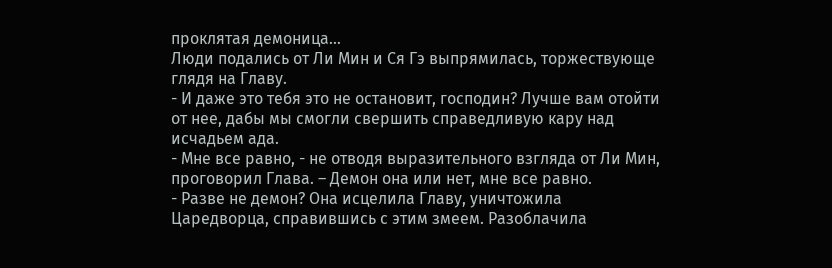проклятая демоница…
Люди подались от Ли Мин и Ся Гэ выпрямилась, торжествующе глядя на Главу.
- И даже это тебя это не остановит, господин? Лучше вам отойти от нее, дабы мы смогли свершить справедливую кару над исчадьем ада.
- Мне все равно, - не отводя выразительного взгляда от Ли Мин, проговорил Глава. – Демон она или нет, мне все равно.
- Разве не демон? Она исцелила Главу, уничтожила Царедворца, справившись с этим змеем. Разоблачила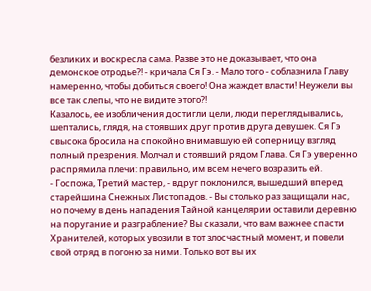безликих и воскресла сама. Разве это не доказывает, что она демонское отродье?! - кричала Ся Гэ. - Мало того - соблазнила Главу намеренно, чтобы добиться своего! Она жаждет власти! Неужели вы все так слепы, что не видите этого?!
Казалось, ее изобличения достигли цели, люди переглядывались, шептались, глядя, на стоявших друг против друга девушек. Ся Гэ свысока бросила на спокойно внимавшую ей соперницу взгляд полный презрения. Молчал и стоявший рядом Глава. Ся Гэ уверенно распрямила плечи: правильно, им всем нечего возразить ей.
- Госпожа, Третий мастер, - вдруг поклонился, вышедший вперед старейшина Снежных Листопадов. - Вы столько раз защищали нас, но почему в день нападения Тайной канцелярии оставили деревню на поругание и разграбление? Вы сказали, что вам важнее спасти Хранителей, которых увозили в тот злосчастный момент, и повели свой отряд в погоню за ними. Только вот вы их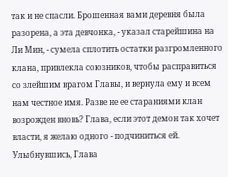так и не спасли. Брошенная вами деревня была разорена, а эта девчонка, - указал старейшина на Ли Мин, - сумела сплотить остатки разгромленного клана, привлекла союзников, чтобы расправиться со злейшим врагом Главы, и вернула ему и всем нам честное имя. Разве не ее стараниями клан возрожден вновь? Глава, если этот демон так хочет власти, я желаю одного - подчиниться ей.
Улыбнувшись, Глава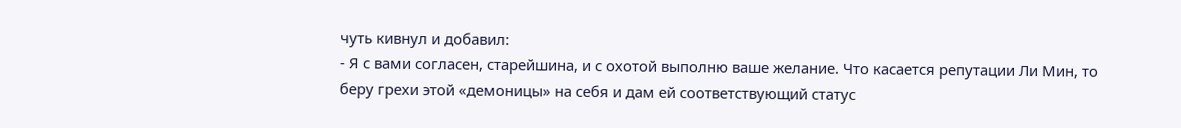чуть кивнул и добавил:
- Я с вами согласен, старейшина, и с охотой выполню ваше желание. Что касается репутации Ли Мин, то беру грехи этой «демоницы» на себя и дам ей соответствующий статус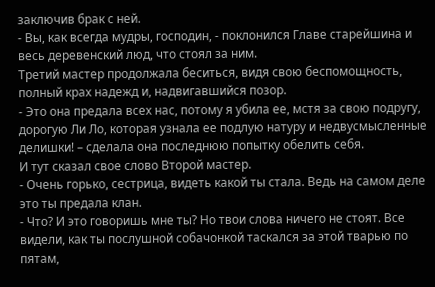заключив брак с ней.
- Вы, как всегда мудры, господин, - поклонился Главе старейшина и весь деревенский люд, что стоял за ним.
Третий мастер продолжала беситься, видя свою беспомощность, полный крах надежд и, надвигавшийся позор.
- Это она предала всех нас, потому я убила ее, мстя за свою подругу, дорогую Ли Ло, которая узнала ее подлую натуру и недвусмысленные делишки! – сделала она последнюю попытку обелить себя.
И тут сказал свое слово Второй мастер.
- Очень горько, сестрица, видеть какой ты стала. Ведь на самом деле это ты предала клан.
- Что? И это говоришь мне ты? Но твои слова ничего не стоят. Все видели, как ты послушной собачонкой таскался за этой тварью по пятам,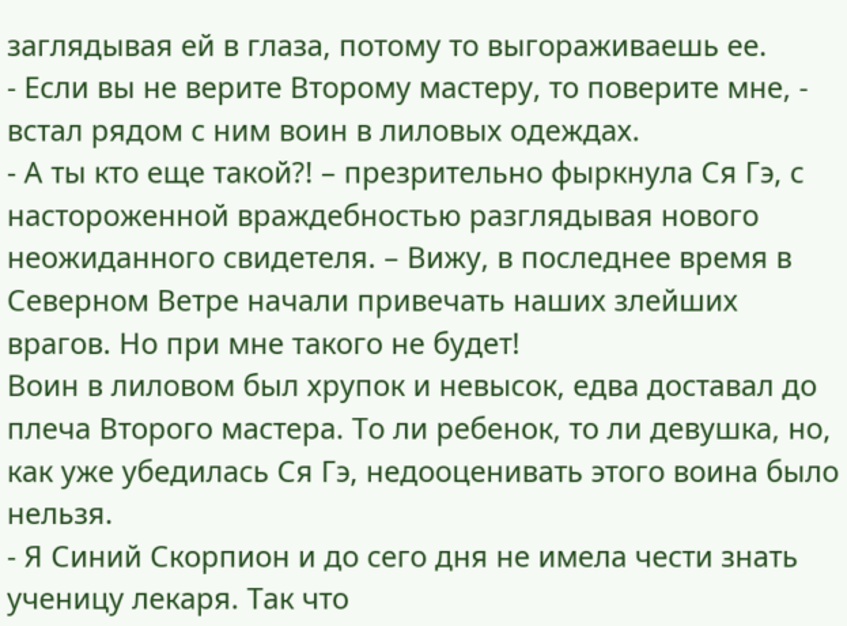заглядывая ей в глаза, потому то выгораживаешь ее.
- Если вы не верите Второму мастеру, то поверите мне, - встал рядом с ним воин в лиловых одеждах.
- А ты кто еще такой?! – презрительно фыркнула Ся Гэ, с настороженной враждебностью разглядывая нового неожиданного свидетеля. – Вижу, в последнее время в Северном Ветре начали привечать наших злейших врагов. Но при мне такого не будет!
Воин в лиловом был хрупок и невысок, едва доставал до плеча Второго мастера. То ли ребенок, то ли девушка, но, как уже убедилась Ся Гэ, недооценивать этого воина было нельзя.
- Я Синий Скорпион и до сего дня не имела чести знать ученицу лекаря. Так что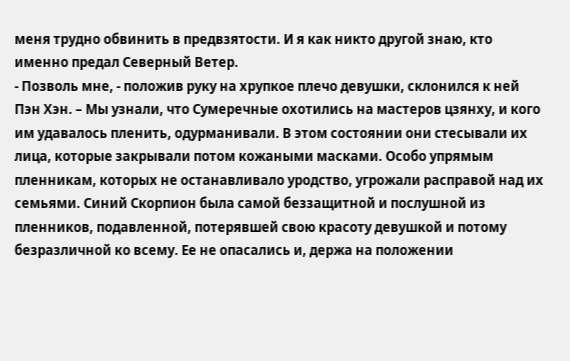меня трудно обвинить в предвзятости. И я как никто другой знаю, кто именно предал Северный Ветер.
- Позволь мне, - положив руку на хрупкое плечо девушки, склонился к ней Пэн Хэн. – Мы узнали, что Сумеречные охотились на мастеров цзянху, и кого им удавалось пленить, одурманивали. В этом состоянии они стесывали их лица, которые закрывали потом кожаными масками. Особо упрямым пленникам, которых не останавливало уродство, угрожали расправой над их семьями. Синий Скорпион была самой беззащитной и послушной из пленников, подавленной, потерявшей свою красоту девушкой и потому безразличной ко всему. Ее не опасались и, держа на положении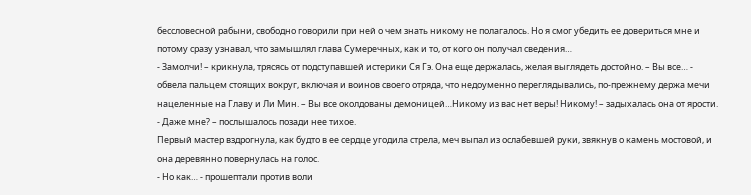бессловесной рабыни, свободно говорили при ней о чем знать никому не полагалось. Но я смог убедить ее довериться мне и потому сразу узнавал, что замышлял глава Сумеречных, как и то, от кого он получал сведения…
- Замолчи! – крикнула, трясясь от подступавшей истерики Ся Гэ. Она еще держалась, желая выглядеть достойно. – Вы все… - обвела пальцем стоящих вокруг, включая и воинов своего отряда, что недоуменно переглядывались, по-прежнему держа мечи нацеленные на Главу и Ли Мин. – Вы все околдованы демоницей…Никому из вас нет веры! Никому! – задыхалась она от ярости.
- Даже мне? – послышалось позади нее тихое.
Первый мастер вздрогнула, как будто в ее сердце угодила стрела, меч выпал из ослабевшей руки, звякнув о камень мостовой, и она деревянно повернулась на голос.
- Но как… - прошептали против воли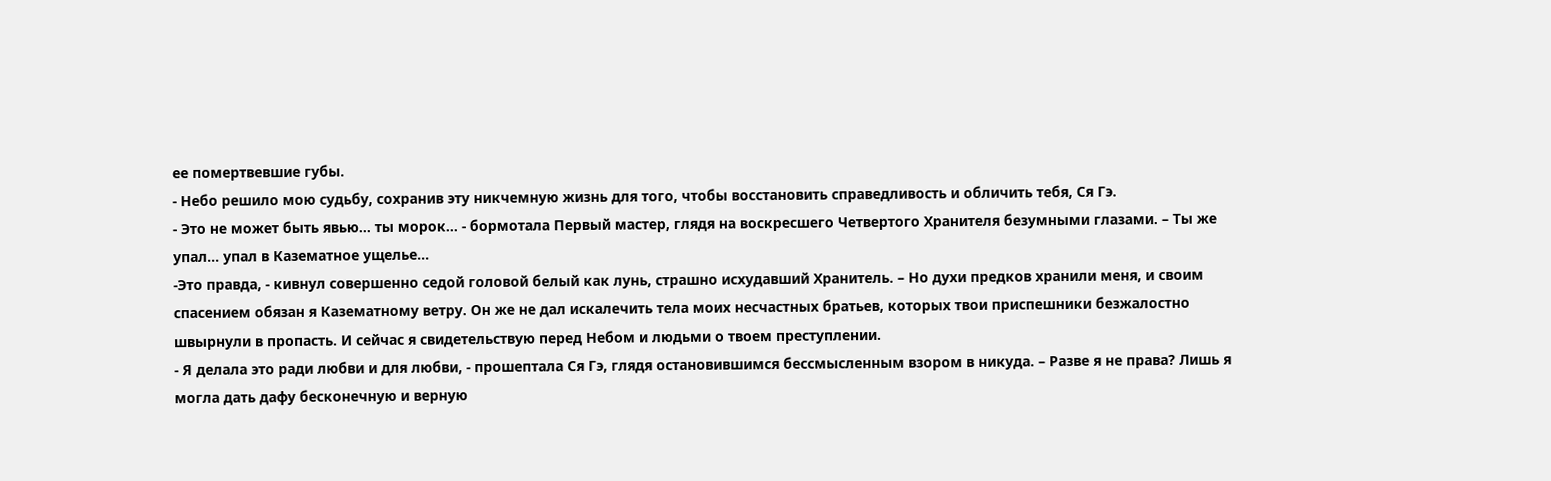ее помертвевшие губы.
- Небо решило мою судьбу, сохранив эту никчемную жизнь для того, чтобы восстановить справедливость и обличить тебя, Ся Гэ.
- Это не может быть явью… ты морок… - бормотала Первый мастер, глядя на воскресшего Четвертого Хранителя безумными глазами. – Ты же упал… упал в Казематное ущелье…
-Это правда, - кивнул совершенно седой головой белый как лунь, страшно исхудавший Хранитель. – Но духи предков хранили меня, и своим спасением обязан я Казематному ветру. Он же не дал искалечить тела моих несчастных братьев, которых твои приспешники безжалостно швырнули в пропасть. И сейчас я свидетельствую перед Небом и людьми о твоем преступлении.
- Я делала это ради любви и для любви, - прошептала Ся Гэ, глядя остановившимся бессмысленным взором в никуда. – Разве я не права? Лишь я могла дать дафу бесконечную и верную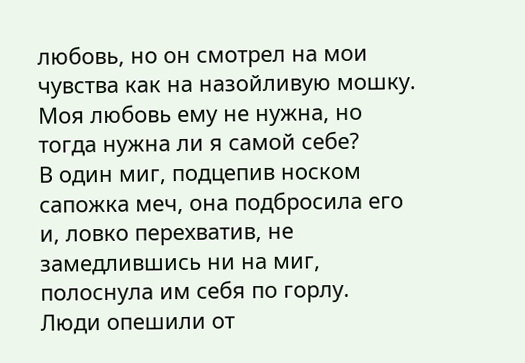любовь, но он смотрел на мои чувства как на назойливую мошку. Моя любовь ему не нужна, но тогда нужна ли я самой себе?
В один миг, подцепив носком сапожка меч, она подбросила его и, ловко перехватив, не замедлившись ни на миг, полоснула им себя по горлу.
Люди опешили от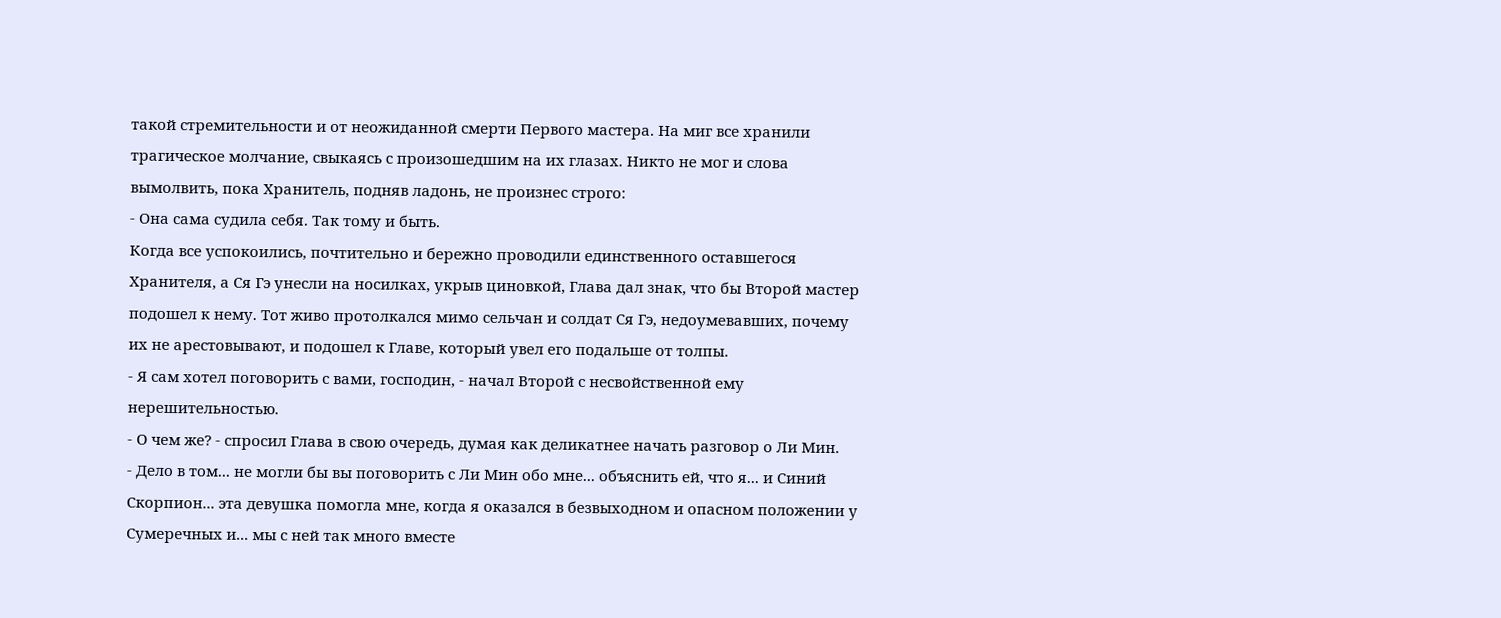такой стремительности и от неожиданной смерти Первого мастера. На миг все хранили трагическое молчание, свыкаясь с произошедшим на их глазах. Никто не мог и слова вымолвить, пока Хранитель, подняв ладонь, не произнес строго:
- Она сама судила себя. Так тому и быть.
Когда все успокоились, почтительно и бережно проводили единственного оставшегося Хранителя, а Ся Гэ унесли на носилках, укрыв циновкой, Глава дал знак, что бы Второй мастер подошел к нему. Тот живо протолкался мимо сельчан и солдат Ся Гэ, недоумевавших, почему их не арестовывают, и подошел к Главе, который увел его подальше от толпы.
- Я сам хотел поговорить с вами, господин, - начал Второй с несвойственной ему нерешительностью.
- О чем же? - спросил Глава в свою очередь, думая как деликатнее начать разговор о Ли Мин.
- Дело в том... не могли бы вы поговорить с Ли Мин обо мне... объяснить ей, что я... и Синий Скорпион... эта девушка помогла мне, когда я оказался в безвыходном и опасном положении у Сумеречных и... мы с ней так много вместе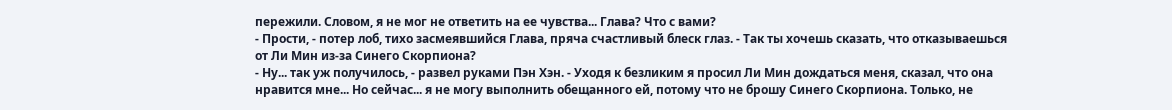пережили. Словом, я не мог не ответить на ее чувства... Глава? Что с вами?
- Прости, - потер лоб, тихо засмеявшийся Глава, пряча счастливый блеск глаз. - Так ты хочешь сказать, что отказываешься от Ли Мин из-за Синего Скорпиона?
- Ну... так уж получилось, - развел руками Пэн Хэн. - Уходя к безликим я просил Ли Мин дождаться меня, сказал, что она нравится мне... Но сейчас... я не могу выполнить обещанного ей, потому что не брошу Синего Скорпиона. Только, не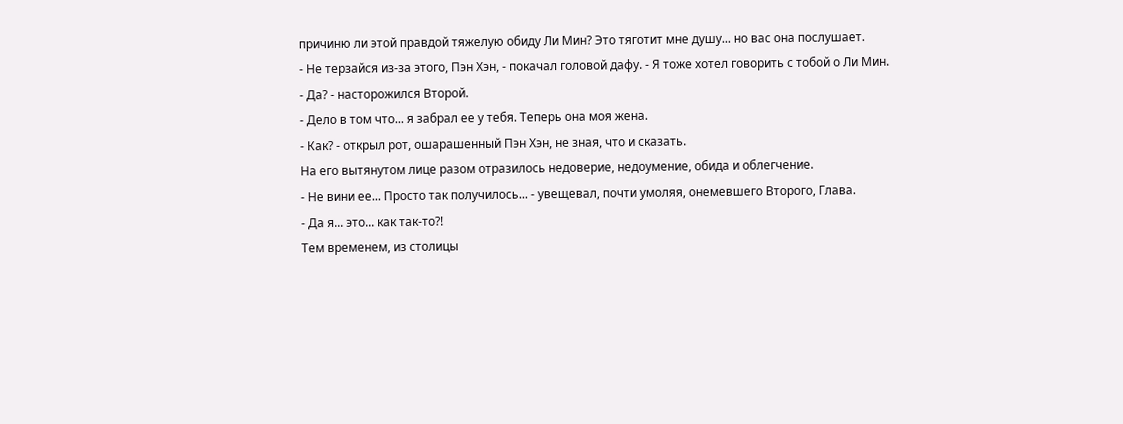причиню ли этой правдой тяжелую обиду Ли Мин? Это тяготит мне душу... но вас она послушает.
- Не терзайся из-за этого, Пэн Хэн, - покачал головой дафу. - Я тоже хотел говорить с тобой о Ли Мин.
- Да? - насторожился Второй.
- Дело в том что... я забрал ее у тебя. Теперь она моя жена.
- Как? - открыл рот, ошарашенный Пэн Хэн, не зная, что и сказать.
На его вытянутом лице разом отразилось недоверие, недоумение, обида и облегчение.
- Не вини ее... Просто так получилось... - увещевал, почти умоляя, онемевшего Второго, Глава.
- Да я... это... как так-то?!
Тем временем, из столицы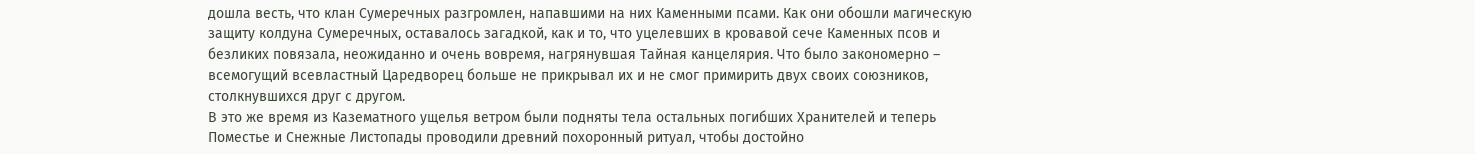дошла весть, что клан Сумеречных разгромлен, напавшими на них Каменными псами. Как они обошли магическую защиту колдуна Сумеречных, оставалось загадкой, как и то, что уцелевших в кровавой сече Каменных псов и безликих повязала, неожиданно и очень вовремя, нагрянувшая Тайная канцелярия. Что было закономерно – всемогущий всевластный Царедворец больше не прикрывал их и не смог примирить двух своих союзников, столкнувшихся друг с другом.
В это же время из Казематного ущелья ветром были подняты тела остальных погибших Хранителей и теперь Поместье и Снежные Листопады проводили древний похоронный ритуал, чтобы достойно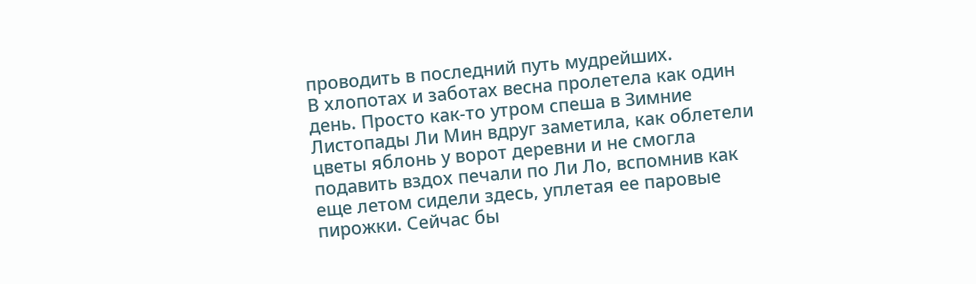проводить в последний путь мудрейших.
В хлопотах и заботах весна пролетела как один день. Просто как-то утром спеша в Зимние Листопады Ли Мин вдруг заметила, как облетели цветы яблонь у ворот деревни и не смогла подавить вздох печали по Ли Ло, вспомнив как еще летом сидели здесь, уплетая ее паровые пирожки. Сейчас бы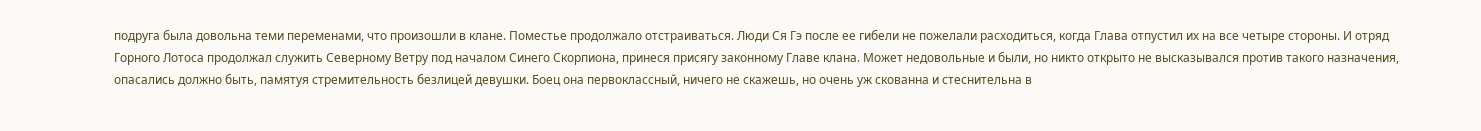подруга была довольна теми переменами, что произошли в клане. Поместье продолжало отстраиваться. Люди Ся Гэ после ее гибели не пожелали расходиться, когда Глава отпустил их на все четыре стороны. И отряд Горного Лотоса продолжал служить Северному Ветру под началом Синего Скорпиона, принеся присягу законному Главе клана. Может недовольные и были, но никто открыто не высказывался против такого назначения, опасались должно быть, памятуя стремительность безлицей девушки. Боец она первоклассный, ничего не скажешь, но очень уж скованна и стеснительна в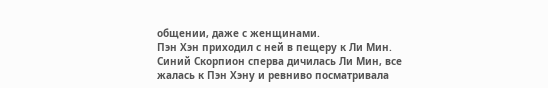общении, даже с женщинами.
Пэн Хэн приходил с ней в пещеру к Ли Мин. Синий Скорпион сперва дичилась Ли Мин, все жалась к Пэн Хэну и ревниво посматривала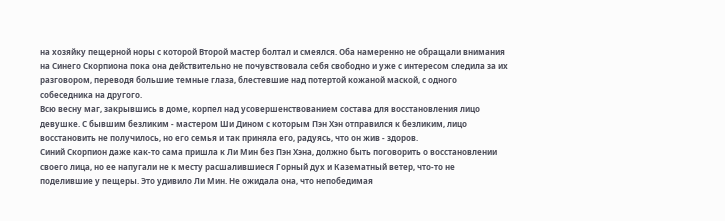на хозяйку пещерной норы с которой Второй мастер болтал и смеялся. Оба намеренно не обращали внимания на Синего Скорпиона пока она действительно не почувствовала себя свободно и уже с интересом следила за их разговором, переводя большие темные глаза, блестевшие над потертой кожаной маской, с одного собеседника на другого.
Всю весну маг, закрывшись в доме, корпел над усовершенствованием состава для восстановления лицо девушке. С бывшим безликим - мастером Ши Дином с которым Пэн Хэн отправился к безликим, лицо восстановить не получилось, но его семья и так приняла его, радуясь, что он жив - здоров.
Синий Скорпион даже как-то сама пришла к Ли Мин без Пэн Хэна, должно быть поговорить о восстановлении своего лица, но ее напугали не к месту расшалившиеся Горный дух и Казематный ветер, что-то не поделившие у пещеры. Это удивило Ли Мин. Не ожидала она, что непобедимая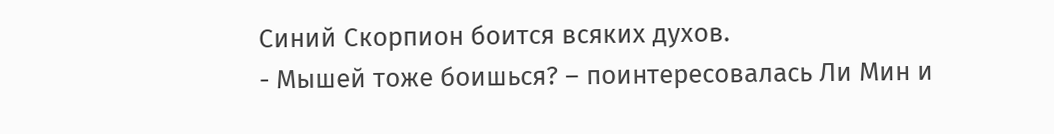Синий Скорпион боится всяких духов.
- Мышей тоже боишься? – поинтересовалась Ли Мин и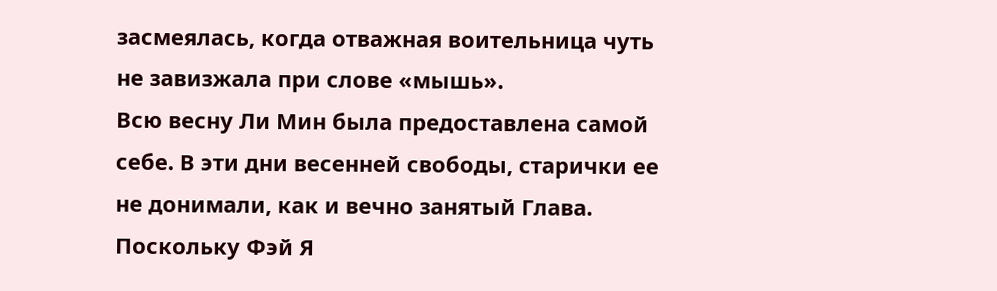засмеялась, когда отважная воительница чуть не завизжала при слове «мышь».
Всю весну Ли Мин была предоставлена самой себе. В эти дни весенней свободы, старички ее не донимали, как и вечно занятый Глава.
Поскольку Фэй Я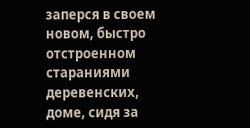заперся в своем новом, быстро отстроенном стараниями деревенских, доме, сидя за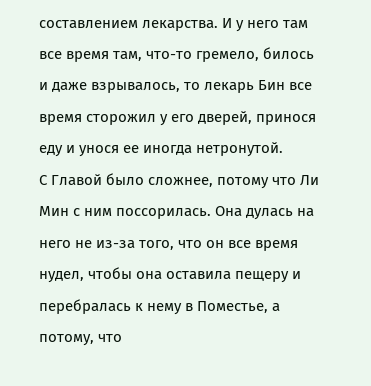составлением лекарства. И у него там все время там, что-то гремело, билось и даже взрывалось, то лекарь Бин все время сторожил у его дверей, принося еду и унося ее иногда нетронутой.
С Главой было сложнее, потому что Ли Мин с ним поссорилась. Она дулась на него не из-за того, что он все время нудел, чтобы она оставила пещеру и перебралась к нему в Поместье, а потому, что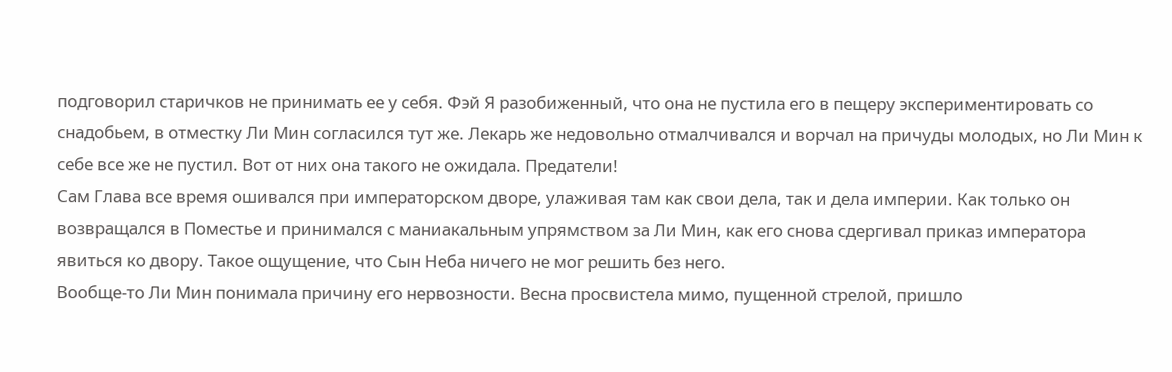подговорил старичков не принимать ее у себя. Фэй Я разобиженный, что она не пустила его в пещеру экспериментировать со снадобьем, в отместку Ли Мин согласился тут же. Лекарь же недовольно отмалчивался и ворчал на причуды молодых, но Ли Мин к себе все же не пустил. Вот от них она такого не ожидала. Предатели!
Сам Глава все время ошивался при императорском дворе, улаживая там как свои дела, так и дела империи. Как только он возвращался в Поместье и принимался с маниакальным упрямством за Ли Мин, как его снова сдергивал приказ императора явиться ко двору. Такое ощущение, что Сын Неба ничего не мог решить без него.
Вообще-то Ли Мин понимала причину его нервозности. Весна просвистела мимо, пущенной стрелой, пришло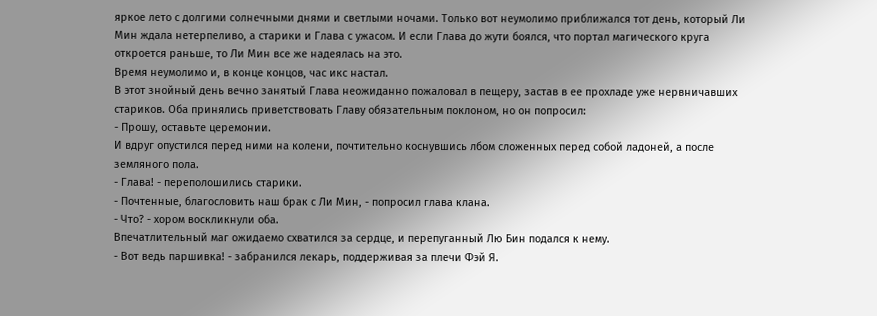яркое лето с долгими солнечными днями и светлыми ночами. Только вот неумолимо приближался тот день, который Ли Мин ждала нетерпеливо, а старики и Глава с ужасом. И если Глава до жути боялся, что портал магического круга откроется раньше, то Ли Мин все же надеялась на это.
Время неумолимо и, в конце концов, час икс настал.
В этот знойный день вечно занятый Глава неожиданно пожаловал в пещеру, застав в ее прохладе уже нервничавших стариков. Оба принялись приветствовать Главу обязательным поклоном, но он попросил:
- Прошу, оставьте церемонии.
И вдруг опустился перед ними на колени, почтительно коснувшись лбом сложенных перед собой ладоней, а после земляного пола.
- Глава! - переполошились старики.
- Почтенные, благословить наш брак с Ли Мин, - попросил глава клана.
- Что? - хором воскликнули оба.
Впечатлительный маг ожидаемо схватился за сердце, и перепуганный Лю Бин подался к нему.
- Вот ведь паршивка! - забранился лекарь, поддерживая за плечи Фэй Я.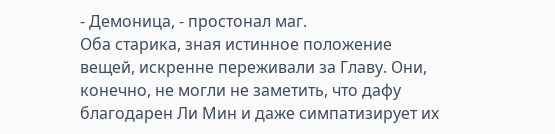- Демоница, - простонал маг.
Оба старика, зная истинное положение вещей, искренне переживали за Главу. Они, конечно, не могли не заметить, что дафу благодарен Ли Мин и даже симпатизирует их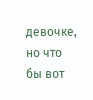девочке, но что бы вот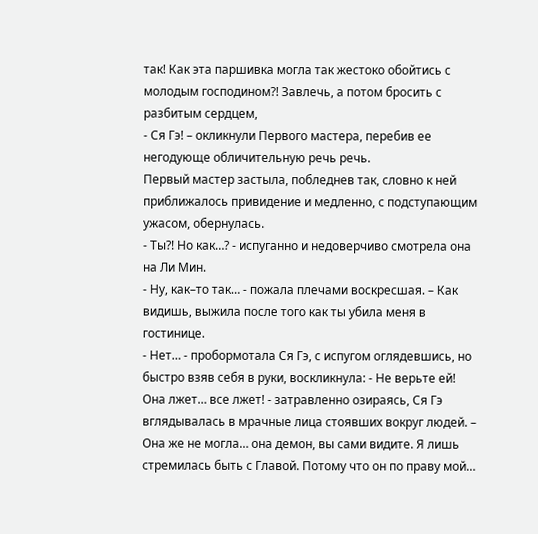так! Как эта паршивка могла так жестоко обойтись с молодым господином?! Завлечь, а потом бросить с разбитым сердцем,
- Ся Гэ! – окликнули Первого мастера, перебив ее негодующе обличительную речь речь.
Первый мастер застыла, побледнев так, словно к ней приближалось привидение и медленно, с подступающим ужасом, обернулась.
- Ты?! Но как…? - испуганно и недоверчиво смотрела она на Ли Мин.
- Ну, как–то так… - пожала плечами воскресшая. – Как видишь, выжила после того как ты убила меня в гостинице.
- Нет… - пробормотала Ся Гэ, с испугом оглядевшись, но быстро взяв себя в руки, воскликнула: - Не верьте ей! Она лжет… все лжет! - затравленно озираясь, Ся Гэ вглядывалась в мрачные лица стоявших вокруг людей. – Она же не могла… она демон, вы сами видите. Я лишь стремилась быть с Главой. Потому что он по праву мой…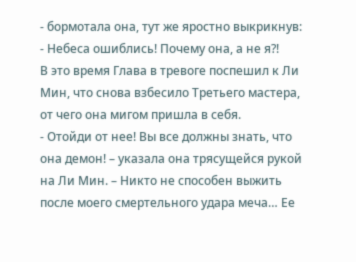- бормотала она, тут же яростно выкрикнув: - Небеса ошиблись! Почему она, а не я?!
В это время Глава в тревоге поспешил к Ли Мин, что снова взбесило Третьего мастера, от чего она мигом пришла в себя.
- Отойди от нее! Вы все должны знать, что она демон! – указала она трясущейся рукой на Ли Мин. – Никто не способен выжить после моего смертельного удара меча… Ее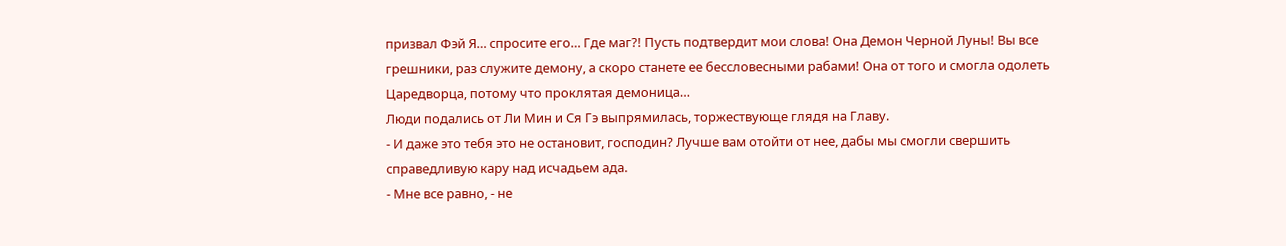призвал Фэй Я… спросите его… Где маг?! Пусть подтвердит мои слова! Она Демон Черной Луны! Вы все грешники, раз служите демону, а скоро станете ее бессловесными рабами! Она от того и смогла одолеть Царедворца, потому что проклятая демоница…
Люди подались от Ли Мин и Ся Гэ выпрямилась, торжествующе глядя на Главу.
- И даже это тебя это не остановит, господин? Лучше вам отойти от нее, дабы мы смогли свершить справедливую кару над исчадьем ада.
- Мне все равно, - не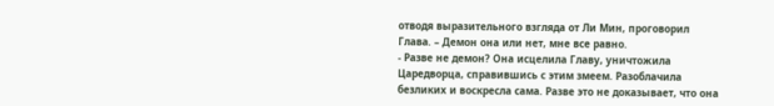отводя выразительного взгляда от Ли Мин, проговорил Глава. – Демон она или нет, мне все равно.
- Разве не демон? Она исцелила Главу, уничтожила Царедворца, справившись с этим змеем. Разоблачила безликих и воскресла сама. Разве это не доказывает, что она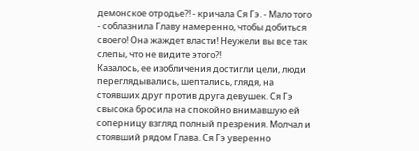демонское отродье?! - кричала Ся Гэ. - Мало того - соблазнила Главу намеренно, чтобы добиться своего! Она жаждет власти! Неужели вы все так слепы, что не видите этого?!
Казалось, ее изобличения достигли цели, люди переглядывались, шептались, глядя, на стоявших друг против друга девушек. Ся Гэ свысока бросила на спокойно внимавшую ей соперницу взгляд полный презрения. Молчал и стоявший рядом Глава. Ся Гэ уверенно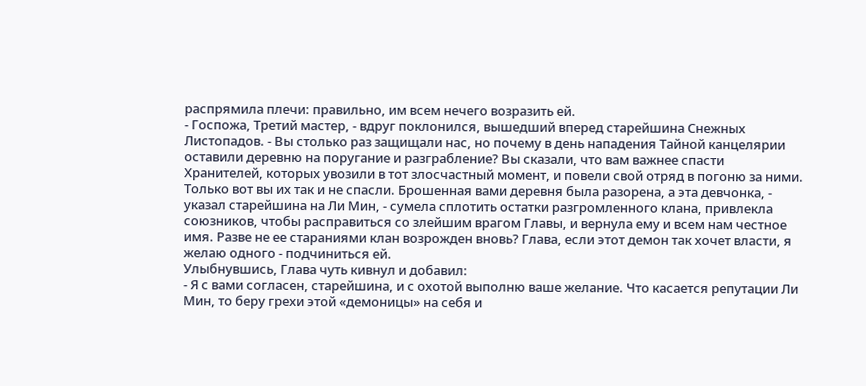распрямила плечи: правильно, им всем нечего возразить ей.
- Госпожа, Третий мастер, - вдруг поклонился, вышедший вперед старейшина Снежных Листопадов. - Вы столько раз защищали нас, но почему в день нападения Тайной канцелярии оставили деревню на поругание и разграбление? Вы сказали, что вам важнее спасти Хранителей, которых увозили в тот злосчастный момент, и повели свой отряд в погоню за ними. Только вот вы их так и не спасли. Брошенная вами деревня была разорена, а эта девчонка, - указал старейшина на Ли Мин, - сумела сплотить остатки разгромленного клана, привлекла союзников, чтобы расправиться со злейшим врагом Главы, и вернула ему и всем нам честное имя. Разве не ее стараниями клан возрожден вновь? Глава, если этот демон так хочет власти, я желаю одного - подчиниться ей.
Улыбнувшись, Глава чуть кивнул и добавил:
- Я с вами согласен, старейшина, и с охотой выполню ваше желание. Что касается репутации Ли Мин, то беру грехи этой «демоницы» на себя и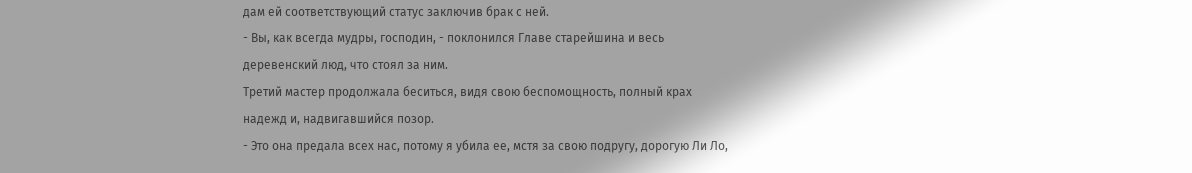дам ей соответствующий статус заключив брак с ней.
- Вы, как всегда мудры, господин, - поклонился Главе старейшина и весь деревенский люд, что стоял за ним.
Третий мастер продолжала беситься, видя свою беспомощность, полный крах надежд и, надвигавшийся позор.
- Это она предала всех нас, потому я убила ее, мстя за свою подругу, дорогую Ли Ло,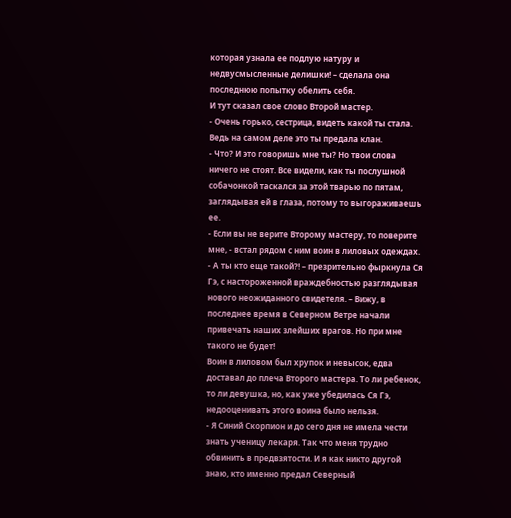которая узнала ее подлую натуру и недвусмысленные делишки! – сделала она последнюю попытку обелить себя.
И тут сказал свое слово Второй мастер.
- Очень горько, сестрица, видеть какой ты стала. Ведь на самом деле это ты предала клан.
- Что? И это говоришь мне ты? Но твои слова ничего не стоят. Все видели, как ты послушной собачонкой таскался за этой тварью по пятам, заглядывая ей в глаза, потому то выгораживаешь ее.
- Если вы не верите Второму мастеру, то поверите мне, - встал рядом с ним воин в лиловых одеждах.
- А ты кто еще такой?! – презрительно фыркнула Ся Гэ, с настороженной враждебностью разглядывая нового неожиданного свидетеля. – Вижу, в последнее время в Северном Ветре начали привечать наших злейших врагов. Но при мне такого не будет!
Воин в лиловом был хрупок и невысок, едва доставал до плеча Второго мастера. То ли ребенок, то ли девушка, но, как уже убедилась Ся Гэ, недооценивать этого воина было нельзя.
- Я Синий Скорпион и до сего дня не имела чести знать ученицу лекаря. Так что меня трудно обвинить в предвзятости. И я как никто другой знаю, кто именно предал Северный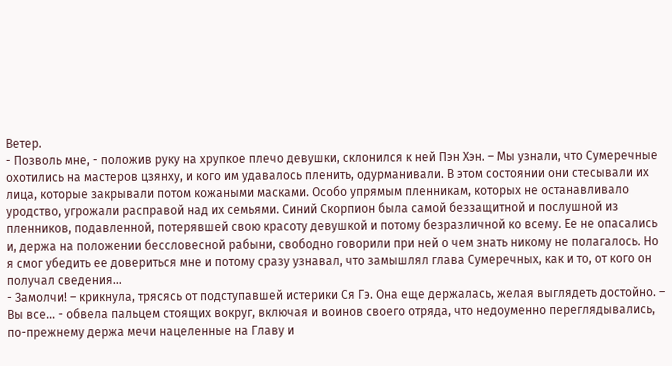Ветер.
- Позволь мне, - положив руку на хрупкое плечо девушки, склонился к ней Пэн Хэн. – Мы узнали, что Сумеречные охотились на мастеров цзянху, и кого им удавалось пленить, одурманивали. В этом состоянии они стесывали их лица, которые закрывали потом кожаными масками. Особо упрямым пленникам, которых не останавливало уродство, угрожали расправой над их семьями. Синий Скорпион была самой беззащитной и послушной из пленников, подавленной, потерявшей свою красоту девушкой и потому безразличной ко всему. Ее не опасались и, держа на положении бессловесной рабыни, свободно говорили при ней о чем знать никому не полагалось. Но я смог убедить ее довериться мне и потому сразу узнавал, что замышлял глава Сумеречных, как и то, от кого он получал сведения…
- Замолчи! – крикнула, трясясь от подступавшей истерики Ся Гэ. Она еще держалась, желая выглядеть достойно. – Вы все… - обвела пальцем стоящих вокруг, включая и воинов своего отряда, что недоуменно переглядывались, по-прежнему держа мечи нацеленные на Главу и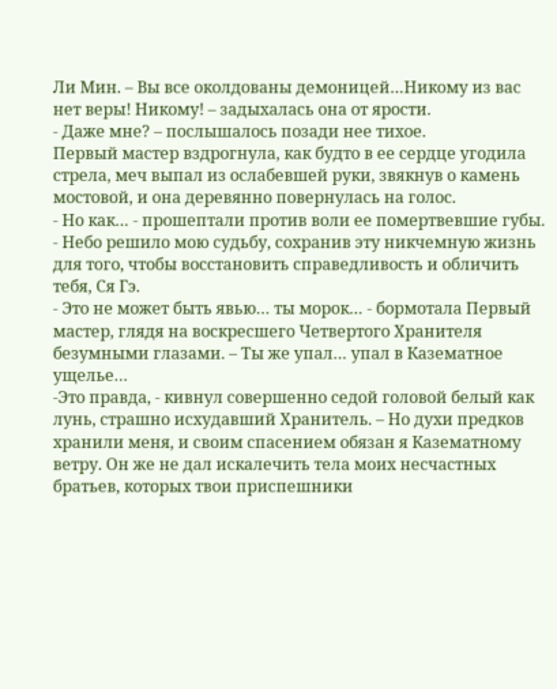Ли Мин. – Вы все околдованы демоницей…Никому из вас нет веры! Никому! – задыхалась она от ярости.
- Даже мне? – послышалось позади нее тихое.
Первый мастер вздрогнула, как будто в ее сердце угодила стрела, меч выпал из ослабевшей руки, звякнув о камень мостовой, и она деревянно повернулась на голос.
- Но как… - прошептали против воли ее помертвевшие губы.
- Небо решило мою судьбу, сохранив эту никчемную жизнь для того, чтобы восстановить справедливость и обличить тебя, Ся Гэ.
- Это не может быть явью… ты морок… - бормотала Первый мастер, глядя на воскресшего Четвертого Хранителя безумными глазами. – Ты же упал… упал в Казематное ущелье…
-Это правда, - кивнул совершенно седой головой белый как лунь, страшно исхудавший Хранитель. – Но духи предков хранили меня, и своим спасением обязан я Казематному ветру. Он же не дал искалечить тела моих несчастных братьев, которых твои приспешники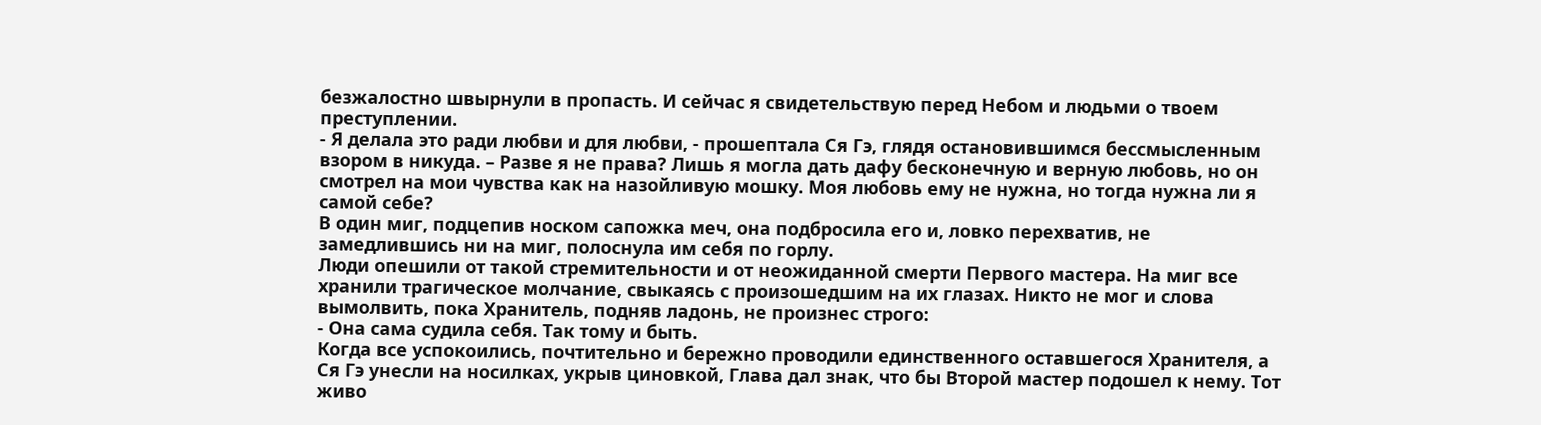безжалостно швырнули в пропасть. И сейчас я свидетельствую перед Небом и людьми о твоем преступлении.
- Я делала это ради любви и для любви, - прошептала Ся Гэ, глядя остановившимся бессмысленным взором в никуда. – Разве я не права? Лишь я могла дать дафу бесконечную и верную любовь, но он смотрел на мои чувства как на назойливую мошку. Моя любовь ему не нужна, но тогда нужна ли я самой себе?
В один миг, подцепив носком сапожка меч, она подбросила его и, ловко перехватив, не замедлившись ни на миг, полоснула им себя по горлу.
Люди опешили от такой стремительности и от неожиданной смерти Первого мастера. На миг все хранили трагическое молчание, свыкаясь с произошедшим на их глазах. Никто не мог и слова вымолвить, пока Хранитель, подняв ладонь, не произнес строго:
- Она сама судила себя. Так тому и быть.
Когда все успокоились, почтительно и бережно проводили единственного оставшегося Хранителя, а Ся Гэ унесли на носилках, укрыв циновкой, Глава дал знак, что бы Второй мастер подошел к нему. Тот живо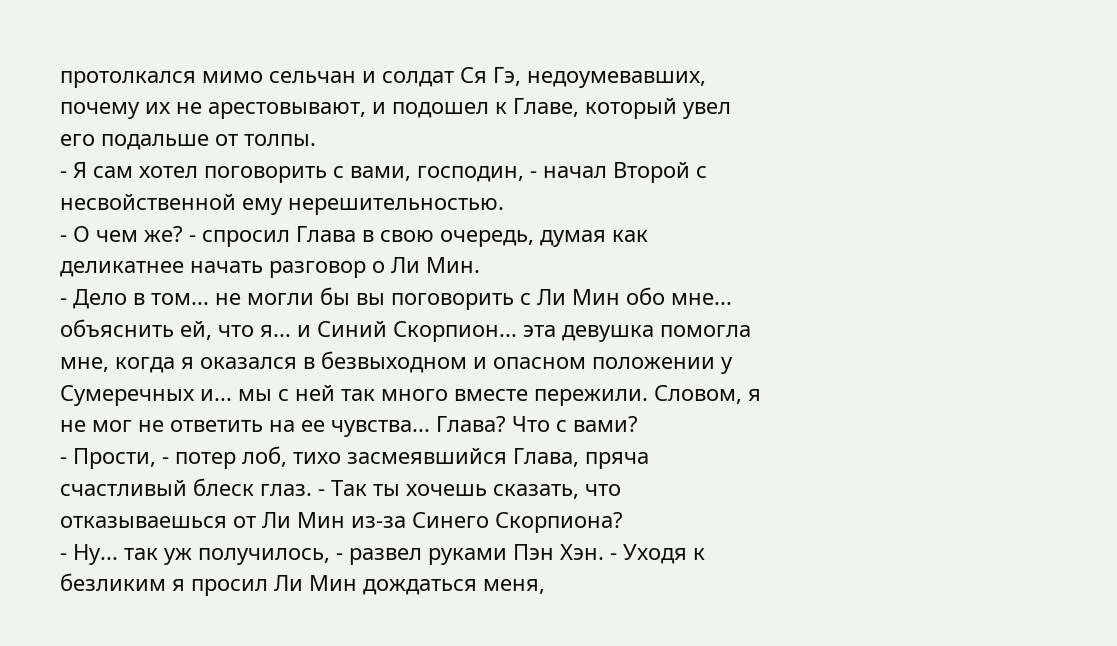протолкался мимо сельчан и солдат Ся Гэ, недоумевавших, почему их не арестовывают, и подошел к Главе, который увел его подальше от толпы.
- Я сам хотел поговорить с вами, господин, - начал Второй с несвойственной ему нерешительностью.
- О чем же? - спросил Глава в свою очередь, думая как деликатнее начать разговор о Ли Мин.
- Дело в том... не могли бы вы поговорить с Ли Мин обо мне... объяснить ей, что я... и Синий Скорпион... эта девушка помогла мне, когда я оказался в безвыходном и опасном положении у Сумеречных и... мы с ней так много вместе пережили. Словом, я не мог не ответить на ее чувства... Глава? Что с вами?
- Прости, - потер лоб, тихо засмеявшийся Глава, пряча счастливый блеск глаз. - Так ты хочешь сказать, что отказываешься от Ли Мин из-за Синего Скорпиона?
- Ну... так уж получилось, - развел руками Пэн Хэн. - Уходя к безликим я просил Ли Мин дождаться меня,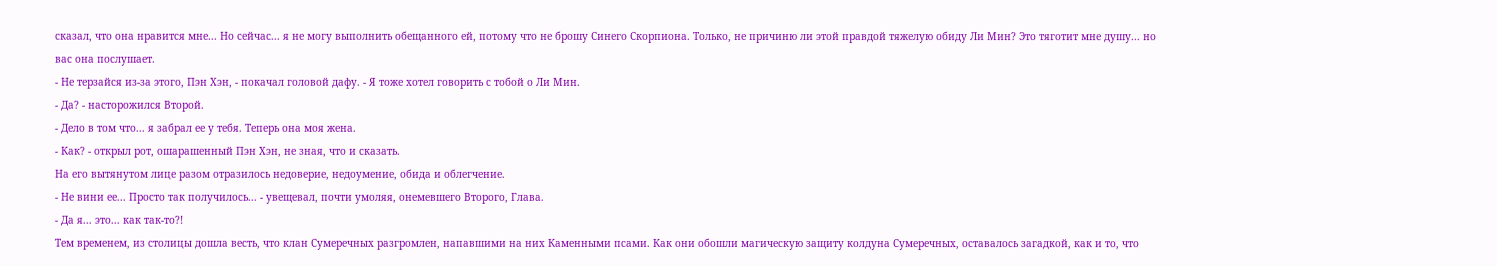сказал, что она нравится мне... Но сейчас... я не могу выполнить обещанного ей, потому что не брошу Синего Скорпиона. Только, не причиню ли этой правдой тяжелую обиду Ли Мин? Это тяготит мне душу... но вас она послушает.
- Не терзайся из-за этого, Пэн Хэн, - покачал головой дафу. - Я тоже хотел говорить с тобой о Ли Мин.
- Да? - насторожился Второй.
- Дело в том что... я забрал ее у тебя. Теперь она моя жена.
- Как? - открыл рот, ошарашенный Пэн Хэн, не зная, что и сказать.
На его вытянутом лице разом отразилось недоверие, недоумение, обида и облегчение.
- Не вини ее... Просто так получилось... - увещевал, почти умоляя, онемевшего Второго, Глава.
- Да я... это... как так-то?!
Тем временем, из столицы дошла весть, что клан Сумеречных разгромлен, напавшими на них Каменными псами. Как они обошли магическую защиту колдуна Сумеречных, оставалось загадкой, как и то, что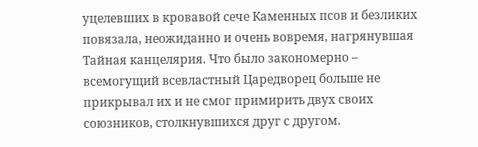уцелевших в кровавой сече Каменных псов и безликих повязала, неожиданно и очень вовремя, нагрянувшая Тайная канцелярия. Что было закономерно – всемогущий всевластный Царедворец больше не прикрывал их и не смог примирить двух своих союзников, столкнувшихся друг с другом.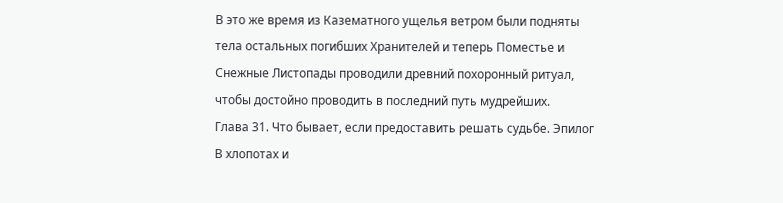В это же время из Казематного ущелья ветром были подняты тела остальных погибших Хранителей и теперь Поместье и Снежные Листопады проводили древний похоронный ритуал, чтобы достойно проводить в последний путь мудрейших.
Глава 31. Что бывает, если предоставить решать судьбе. Эпилог
В хлопотах и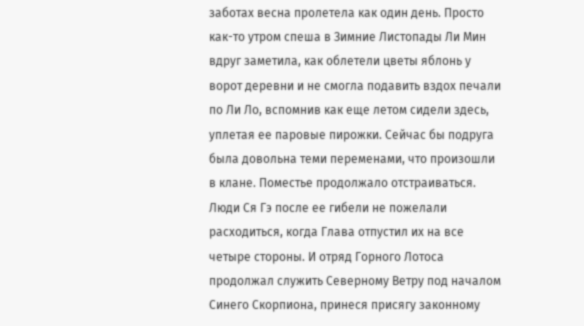заботах весна пролетела как один день. Просто как-то утром спеша в Зимние Листопады Ли Мин вдруг заметила, как облетели цветы яблонь у ворот деревни и не смогла подавить вздох печали по Ли Ло, вспомнив как еще летом сидели здесь, уплетая ее паровые пирожки. Сейчас бы подруга была довольна теми переменами, что произошли в клане. Поместье продолжало отстраиваться. Люди Ся Гэ после ее гибели не пожелали расходиться, когда Глава отпустил их на все четыре стороны. И отряд Горного Лотоса продолжал служить Северному Ветру под началом Синего Скорпиона, принеся присягу законному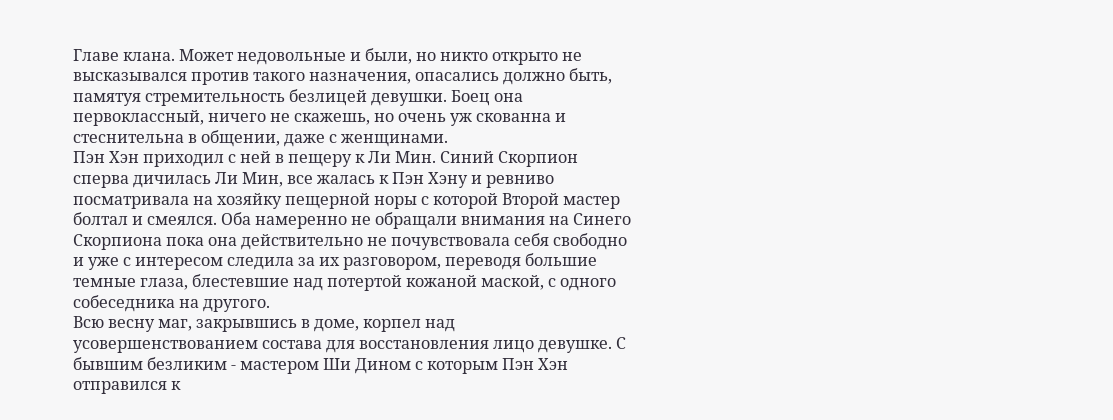Главе клана. Может недовольные и были, но никто открыто не высказывался против такого назначения, опасались должно быть, памятуя стремительность безлицей девушки. Боец она первоклассный, ничего не скажешь, но очень уж скованна и стеснительна в общении, даже с женщинами.
Пэн Хэн приходил с ней в пещеру к Ли Мин. Синий Скорпион сперва дичилась Ли Мин, все жалась к Пэн Хэну и ревниво посматривала на хозяйку пещерной норы с которой Второй мастер болтал и смеялся. Оба намеренно не обращали внимания на Синего Скорпиона пока она действительно не почувствовала себя свободно и уже с интересом следила за их разговором, переводя большие темные глаза, блестевшие над потертой кожаной маской, с одного собеседника на другого.
Всю весну маг, закрывшись в доме, корпел над усовершенствованием состава для восстановления лицо девушке. С бывшим безликим - мастером Ши Дином с которым Пэн Хэн отправился к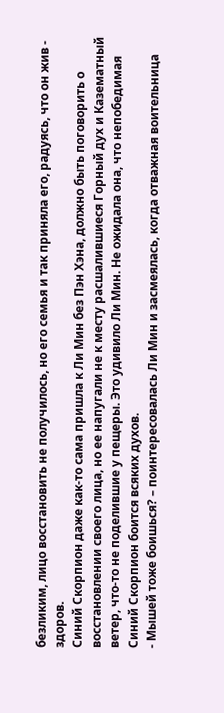безликим, лицо восстановить не получилось, но его семья и так приняла его, радуясь, что он жив - здоров.
Синий Скорпион даже как-то сама пришла к Ли Мин без Пэн Хэна, должно быть поговорить о восстановлении своего лица, но ее напугали не к месту расшалившиеся Горный дух и Казематный ветер, что-то не поделившие у пещеры. Это удивило Ли Мин. Не ожидала она, что непобедимая Синий Скорпион боится всяких духов.
- Мышей тоже боишься? – поинтересовалась Ли Мин и засмеялась, когда отважная воительница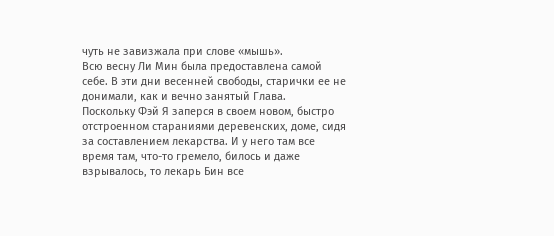чуть не завизжала при слове «мышь».
Всю весну Ли Мин была предоставлена самой себе. В эти дни весенней свободы, старички ее не донимали, как и вечно занятый Глава.
Поскольку Фэй Я заперся в своем новом, быстро отстроенном стараниями деревенских, доме, сидя за составлением лекарства. И у него там все время там, что-то гремело, билось и даже взрывалось, то лекарь Бин все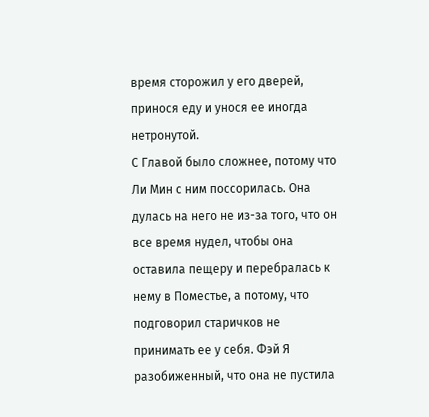время сторожил у его дверей, принося еду и унося ее иногда нетронутой.
С Главой было сложнее, потому что Ли Мин с ним поссорилась. Она дулась на него не из-за того, что он все время нудел, чтобы она оставила пещеру и перебралась к нему в Поместье, а потому, что подговорил старичков не принимать ее у себя. Фэй Я разобиженный, что она не пустила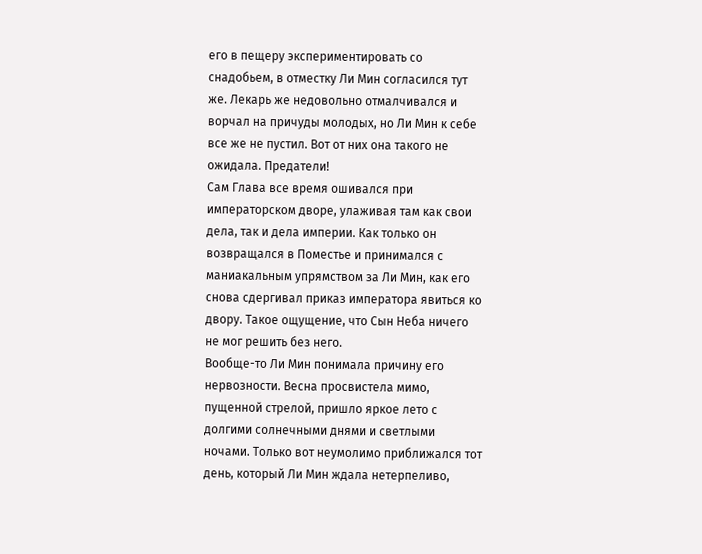его в пещеру экспериментировать со снадобьем, в отместку Ли Мин согласился тут же. Лекарь же недовольно отмалчивался и ворчал на причуды молодых, но Ли Мин к себе все же не пустил. Вот от них она такого не ожидала. Предатели!
Сам Глава все время ошивался при императорском дворе, улаживая там как свои дела, так и дела империи. Как только он возвращался в Поместье и принимался с маниакальным упрямством за Ли Мин, как его снова сдергивал приказ императора явиться ко двору. Такое ощущение, что Сын Неба ничего не мог решить без него.
Вообще-то Ли Мин понимала причину его нервозности. Весна просвистела мимо, пущенной стрелой, пришло яркое лето с долгими солнечными днями и светлыми ночами. Только вот неумолимо приближался тот день, который Ли Мин ждала нетерпеливо,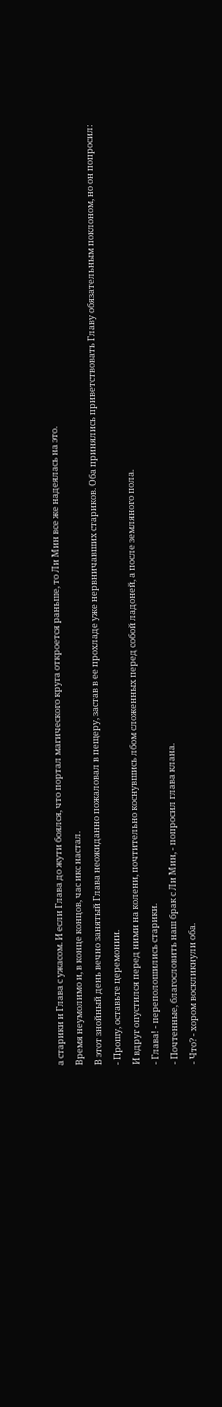а старики и Глава с ужасом. И если Глава до жути боялся, что портал магического круга откроется раньше, то Ли Мин все же надеялась на это.
Время неумолимо и, в конце концов, час икс настал.
В этот знойный день вечно занятый Глава неожиданно пожаловал в пещеру, застав в ее прохладе уже нервничавших стариков. Оба принялись приветствовать Главу обязательным поклоном, но он попросил:
- Прошу, оставьте церемонии.
И вдруг опустился перед ними на колени, почтительно коснувшись лбом сложенных перед собой ладоней, а после земляного пола.
- Глава! - переполошились старики.
- Почтенные, благословить наш брак с Ли Мин, - попросил глава клана.
- Что? - хором воскликнули оба.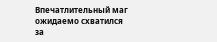Впечатлительный маг ожидаемо схватился за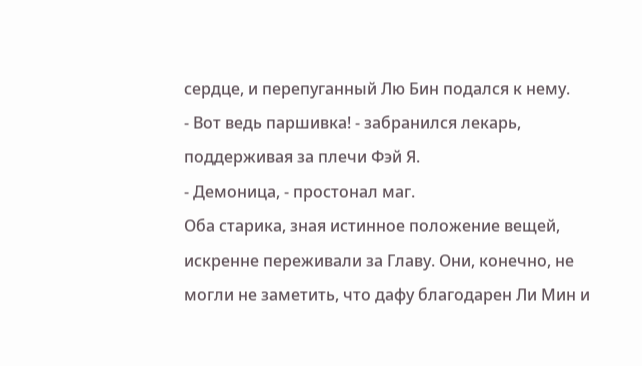сердце, и перепуганный Лю Бин подался к нему.
- Вот ведь паршивка! - забранился лекарь, поддерживая за плечи Фэй Я.
- Демоница, - простонал маг.
Оба старика, зная истинное положение вещей, искренне переживали за Главу. Они, конечно, не могли не заметить, что дафу благодарен Ли Мин и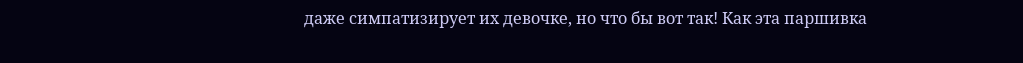даже симпатизирует их девочке, но что бы вот так! Как эта паршивка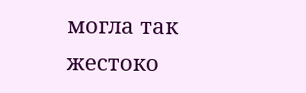могла так жестоко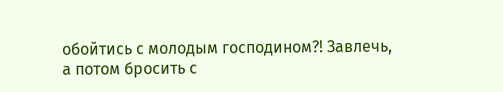обойтись с молодым господином?! Завлечь, а потом бросить с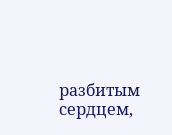разбитым сердцем,